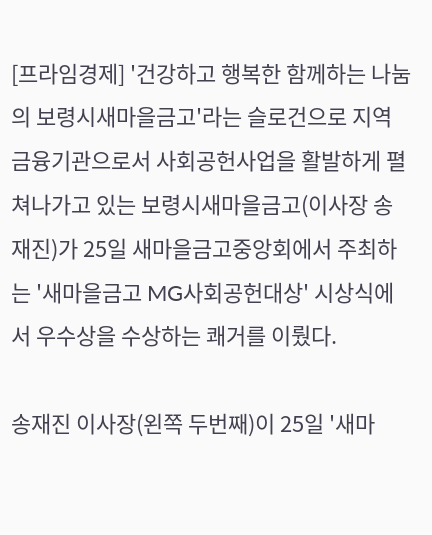[프라임경제] '건강하고 행복한 함께하는 나눔의 보령시새마을금고'라는 슬로건으로 지역금융기관으로서 사회공헌사업을 활발하게 펼쳐나가고 있는 보령시새마을금고(이사장 송재진)가 25일 새마을금고중앙회에서 주최하는 '새마을금고 MG사회공헌대상' 시상식에서 우수상을 수상하는 쾌거를 이뤘다.

송재진 이사장(왼쪽 두번째)이 25일 '새마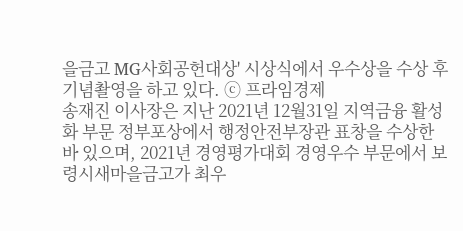을금고 MG사회공헌대상' 시상식에서 우수상을 수상 후 기념촬영을 하고 있다. ⓒ 프라임경제
송재진 이사장은 지난 2021년 12월31일 지역금융 활성화 부문 정부포상에서 행정안전부장관 표창을 수상한 바 있으며, 2021년 경영평가대회 경영우수 부문에서 보령시새마을금고가 최우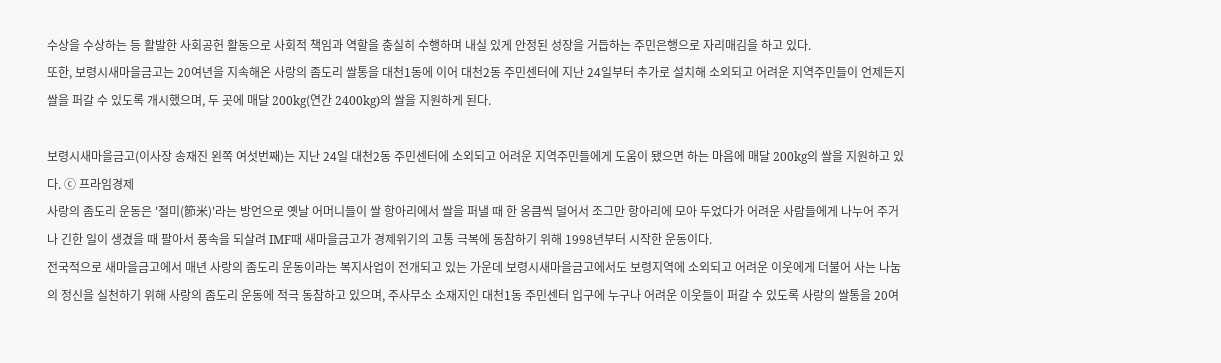수상을 수상하는 등 활발한 사회공헌 활동으로 사회적 책임과 역할을 충실히 수행하며 내실 있게 안정된 성장을 거듭하는 주민은행으로 자리매김을 하고 있다.
또한, 보령시새마을금고는 20여년을 지속해온 사랑의 좀도리 쌀통을 대천1동에 이어 대천2동 주민센터에 지난 24일부터 추가로 설치해 소외되고 어려운 지역주민들이 언제든지 쌀을 퍼갈 수 있도록 개시했으며, 두 곳에 매달 200kg(연간 2400kg)의 쌀을 지원하게 된다.

보령시새마을금고(이사장 송재진 왼쪽 여섯번째)는 지난 24일 대천2동 주민센터에 소외되고 어려운 지역주민들에게 도움이 됐으면 하는 마음에 매달 200kg의 쌀을 지원하고 있다. ⓒ 프라임경제
사랑의 좀도리 운동은 '절미(節米)'라는 방언으로 옛날 어머니들이 쌀 항아리에서 쌀을 퍼낼 때 한 옹큼씩 덜어서 조그만 항아리에 모아 두었다가 어려운 사람들에게 나누어 주거나 긴한 일이 생겼을 때 팔아서 풍속을 되살려 IMF때 새마을금고가 경제위기의 고통 극복에 동참하기 위해 1998년부터 시작한 운동이다.
전국적으로 새마을금고에서 매년 사랑의 좀도리 운동이라는 복지사업이 전개되고 있는 가운데 보령시새마을금고에서도 보령지역에 소외되고 어려운 이웃에게 더불어 사는 나눔의 정신을 실천하기 위해 사랑의 좀도리 운동에 적극 동참하고 있으며, 주사무소 소재지인 대천1동 주민센터 입구에 누구나 어려운 이웃들이 퍼갈 수 있도록 사랑의 쌀통을 20여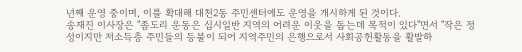년째 운영 중이며, 이를 확대해 대천2동 주민센터에도 운영을 개시하게 된 것이다.
송재진 이사장은 "좀도리 운동은 십시일반 지역의 어려운 이웃을 돕는데 목적이 있다"면서 "작은 정성이지만 저소득층 주민들의 등불이 되어 지역주민의 은행으로서 사회공헌활동을 활발하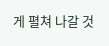게 펼쳐 나갈 것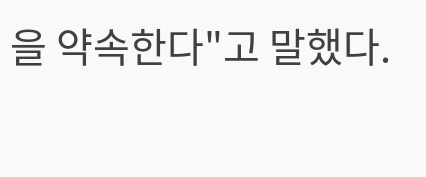을 약속한다"고 말했다.